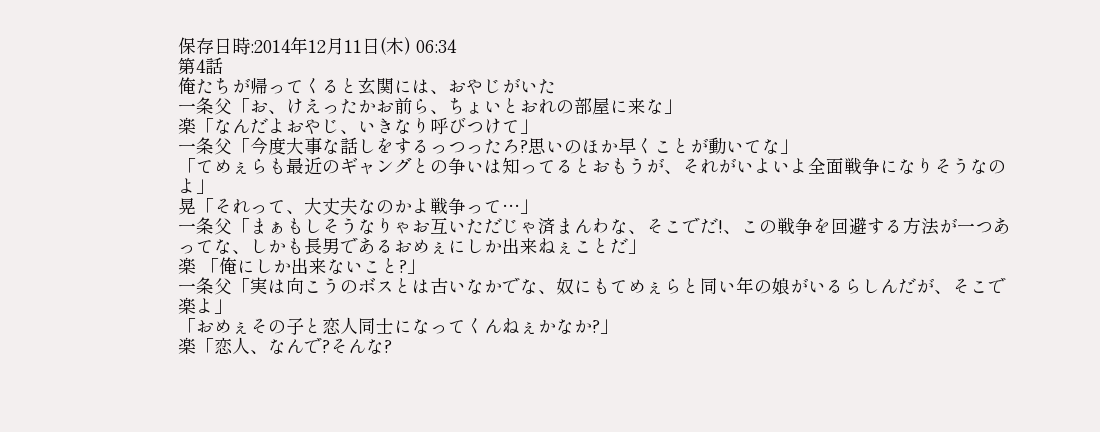保存日時:2014年12月11日(木) 06:34
第4話
俺たちが帰ってくると玄関には、おやじがいた
一条父「お、けえったかお前ら、ちょいとおれの部屋に来な」
楽「なんだよおやじ、いきなり呼びつけて」
一条父「今度大事な話しをするっつったろ?思いのほか早くことが動いてな」
「てめぇらも最近のギャングとの争いは知ってるとおもうが、それがいよいよ全面戦争になりそうなのよ」
晃「それって、大丈夫なのかよ戦争って…」
一条父「まぁもしそうなりゃお互いただじゃ済まんわな、そこでだ!、この戦争を回避する方法が一つあってな、しかも長男であるおめぇにしか出来ねぇことだ」
楽 「俺にしか出来ないこと?」
一条父「実は向こうのボスとは古いなかでな、奴にもてめぇらと同い年の娘がいるらしんだが、そこで楽よ」
「おめぇその子と恋人同士になってくんねぇかなか?」
楽「恋人、なんで?そんな?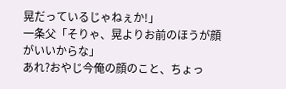晃だっているじゃねぇか!」
一条父「そりゃ、晃よりお前のほうが顔がいいからな」
あれ?おやじ今俺の顔のこと、ちょっ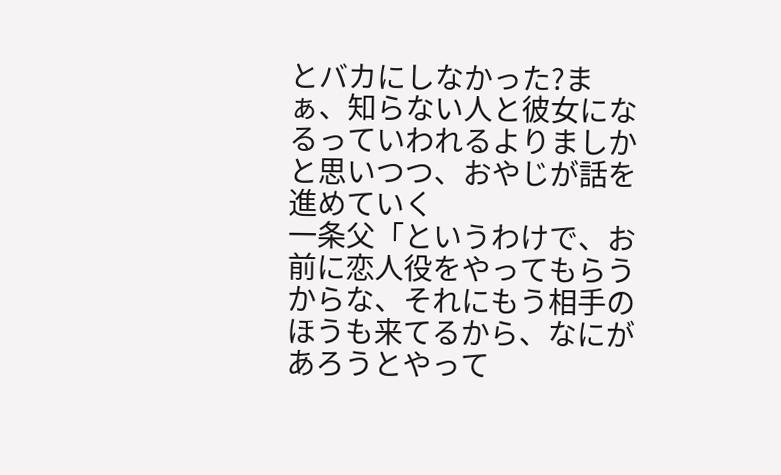とバカにしなかった?まぁ、知らない人と彼女になるっていわれるよりましかと思いつつ、おやじが話を進めていく
一条父「というわけで、お前に恋人役をやってもらうからな、それにもう相手のほうも来てるから、なにがあろうとやって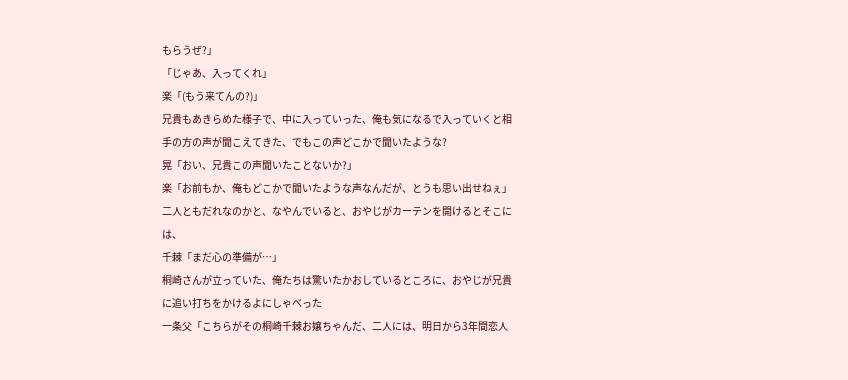もらうぜ?」
「じゃあ、入ってくれ」
楽「(もう来てんの?)」
兄貴もあきらめた様子で、中に入っていった、俺も気になるで入っていくと相手の方の声が聞こえてきた、でもこの声どこかで聞いたような?
晃「おい、兄貴この声聞いたことないか?」
楽「お前もか、俺もどこかで聞いたような声なんだが、とうも思い出せねぇ」
二人ともだれなのかと、なやんでいると、おやじがカーテンを開けるとそこには、
千棘「まだ心の準備が…」
桐崎さんが立っていた、俺たちは驚いたかおしているところに、おやじが兄貴に追い打ちをかけるよにしゃべった
一条父「こちらがその桐崎千棘お嬢ちゃんだ、二人には、明日から3年間恋人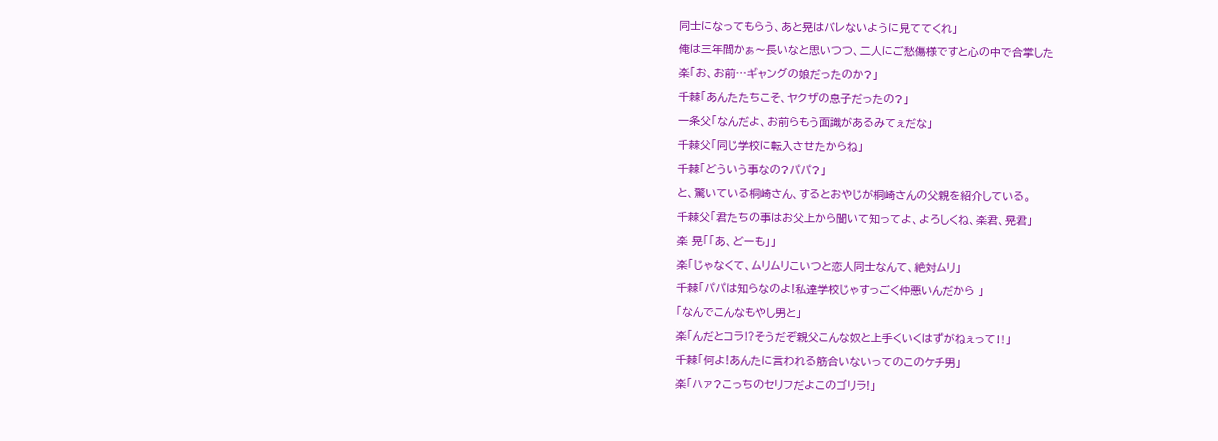同士になってもらう、あと晃はバレないように見ててくれ」
俺は三年間かぁ〜長いなと思いつつ、二人にご愁傷様ですと心の中で合掌した
楽「お、お前…ギャングの娘だったのか?」
千棘「あんたたちこそ、ヤクザの息子だったの?」
一条父「なんだよ、お前らもう面識があるみてぇだな」
千棘父「同じ学校に転入させたからね」
千棘「どういう事なの?パパ?」
と、驚いている桐崎さん、するとおやじが桐崎さんの父親を紹介している。
千棘父「君たちの事はお父上から聞いて知ってよ、よろしくね、楽君、晃君」
楽 晃「「あ、どーも」」
楽「じゃなくて、ムリムリこいつと恋人同士なんて、絶対ムリ」
千棘「パパは知らなのよ!私達学校じゃすっごく仲悪いんだから 」
「なんでこんなもやし男と」
楽「んだとコラ⁉そうだぞ親父こんな奴と上手くいくはずがねぇって‼」
千棘「何よ!あんたに言われる筋合いないってのこのケチ男」
楽「ハァ?こっちのセリフだよこのゴリラ!」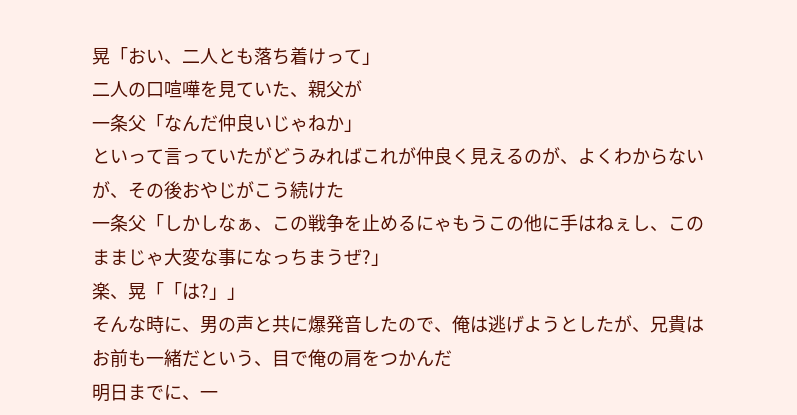晃「おい、二人とも落ち着けって」
二人の口喧嘩を見ていた、親父が
一条父「なんだ仲良いじゃねか」
といって言っていたがどうみればこれが仲良く見えるのが、よくわからないが、その後おやじがこう続けた
一条父「しかしなぁ、この戦争を止めるにゃもうこの他に手はねぇし、このままじゃ大変な事になっちまうぜ?」
楽、晃「「は?」」
そんな時に、男の声と共に爆発音したので、俺は逃げようとしたが、兄貴はお前も一緒だという、目で俺の肩をつかんだ
明日までに、一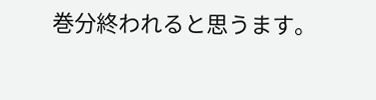巻分終われると思うます。